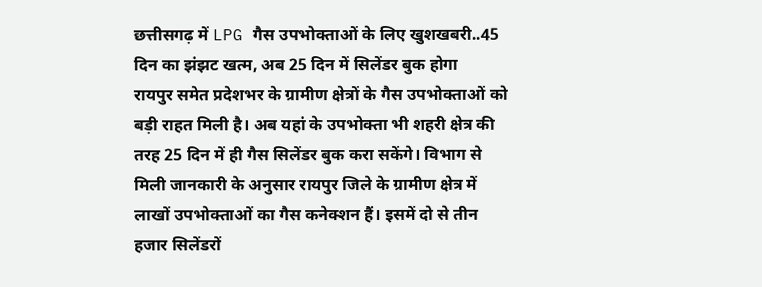छत्तीसगढ़ में LPG गैस उपभोक्ताओं के लिए खुशखबरी..45 दिन का झंझट खत्म, अब 25 दिन में सिलेंडर बुक होगा
रायपुर समेत प्रदेशभर के ग्रामीण क्षेत्रों के गैस उपभोक्ताओं को बड़ी राहत मिली है। अब यहां के उपभोक्ता भी शहरी क्षेत्र की तरह 25 दिन में ही गैस सिलेंडर बुक करा सकेंगे। विभाग से मिली जानकारी के अनुसार रायपुर जिले के ग्रामीण क्षेत्र में लाखों उपभोक्ताओं का गैस कनेक्शन हैं। इसमें दो से तीन हजार सिलेंडरों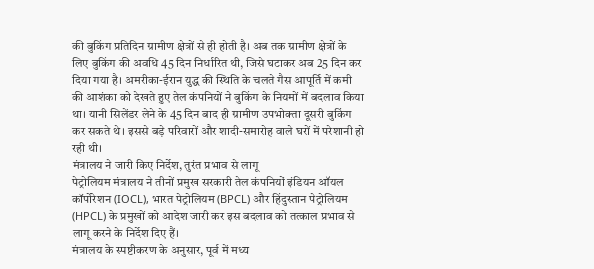की बुकिंग प्रतिदिन ग्रामीण क्षेत्रों से ही होती है। अब तक ग्रामीण क्षेत्रों के लिए बुकिंग की अवधि 45 दिन निर्धारित थी, जिसे घटाकर अब 25 दिन कर दिया गया है। अमरीका-ईरान युद्ध की स्थिति के चलते गैस आपूर्ति में कमी की आशंका को देखते हुए तेल कंपनियों ने बुकिंग के नियमों में बदलाव किया था। यानी सिलेंडर लेने के 45 दिन बाद ही ग्रामीण उपभोक्ता दूसरी बुकिंग कर सकते थे। इससे बड़े परिवारों और शादी-समारोह वाले घरों में परेशानी हो रही थी।
मंत्रालय ने जारी किए निर्देश, तुरंत प्रभाव से लागू
पेट्रोलियम मंत्रालय ने तीनों प्रमुख सरकारी तेल कंपनियों इंडियन ऑयल कॉर्पोरेशन (IOCL), भारत पेट्रोलियम (BPCL) और हिंदुस्तान पेट्रोलियम (HPCL) के प्रमुखों को आदेश जारी कर इस बदलाव को तत्काल प्रभाव से लागू करने के निर्देश दिए हैं।
मंत्रालय के स्पष्टीकरण के अनुसार, पूर्व में मध्य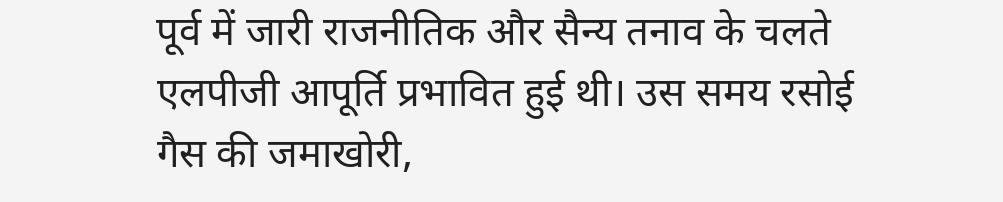पूर्व में जारी राजनीतिक और सैन्य तनाव के चलते एलपीजी आपूर्ति प्रभावित हुई थी। उस समय रसोई गैस की जमाखोरी,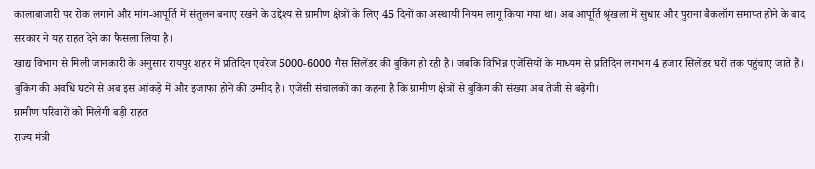कालाबाजारी पर रोक लगाने और मांग-आपूर्ति में संतुलन बनाए रखने के उद्देश्य से ग्रामीण क्षेत्रों के लिए 45 दिनों का अस्थायी नियम लागू किया गया था। अब आपूर्ति श्रृंखला में सुधार और पुराना बैकलॉग समाप्त होने के बाद सरकार ने यह राहत देने का फैसला लिया है।
खाद्य विभाग से मिली जानकारी के अनुसार रायपुर शहर में प्रतिदिन एवरेज 5000-6000 गैस सिलेंडर की बुकिंग हो रही है। जबकि विभिन्न एजेंसियों के माध्यम से प्रतिदिन लगभग 4 हजार सिलेंडर घरों तक पहुंचाए जाते हैं। बुकिंग की अवधि घटने से अब इस आंकड़े में और इजाफा होने की उम्मीद है। एजेंसी संचालकों का कहना है कि ग्रामीण क्षेत्रों से बुकिंग की संख्या अब तेजी से बढ़ेगी।
ग्रामीण परिवारों को मिलेगी बड़ी राहत
राज्य मंत्री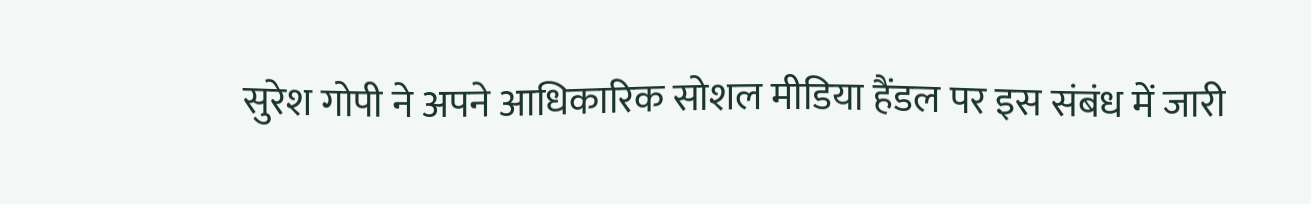सुरेश गोपी ने अपने आधिकारिक सोशल मीडिया हैंडल पर इस संबंध में जारी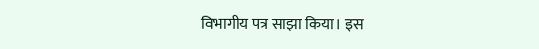विभागीय पत्र साझा किया। इस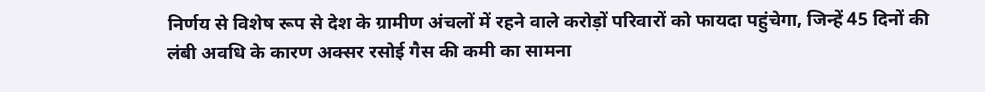निर्णय से विशेष रूप से देश के ग्रामीण अंचलों में रहने वाले करोड़ों परिवारों को फायदा पहुंचेगा, जिन्हें 45 दिनों की लंबी अवधि के कारण अक्सर रसोई गैस की कमी का सामना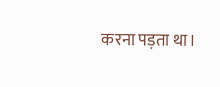करना पड़ता था।